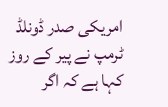امریکی صدر ڈونلڈ ٹرمپ نے پیر کے روز کہا ہے کہ اگر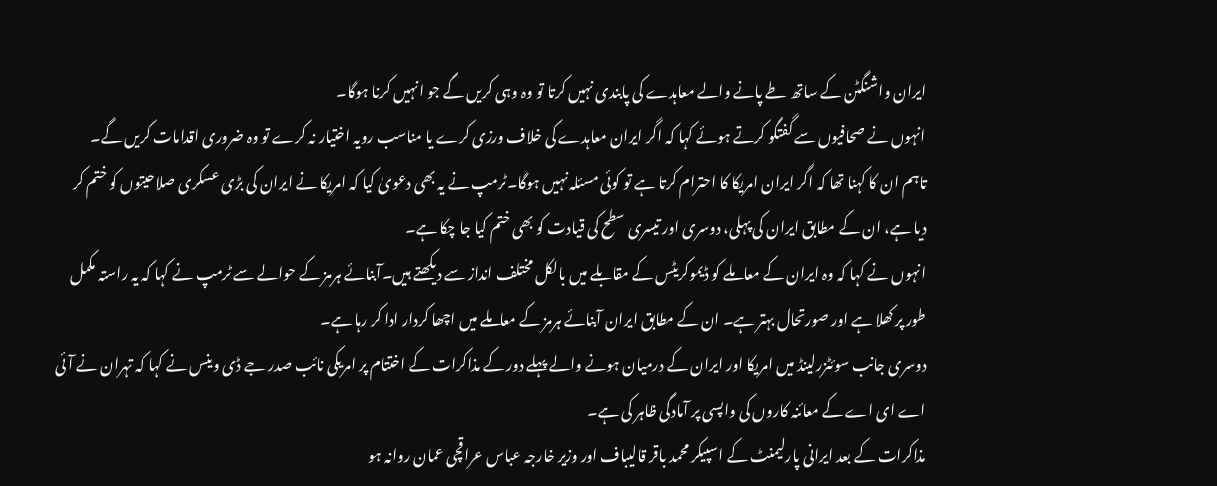ایران واشنگٹن کے ساتھ طے پانے والے معاہدے کی پابندی نہیں کرتا تو وہ وہی کریں گے جو انہیں کرنا ہوگا۔
انہوں نے صحافیوں سے گفتگو کرتے ہوئے کہا کہ اگر ایران معاہدے کی خلاف ورزی کرے یا مناسب رویہ اختیار نہ کرے تو وہ ضروری اقدامات کریں گے۔
تاہم ان کا کہنا تھا کہ اگر ایران امریکا کا احترام کرتا ہے تو کوئی مسئلہ نہیں ہوگا۔ٹرمپ نے یہ بھی دعویٰ کیا کہ امریکا نے ایران کی بڑی عسکری صلاحیتوں کو ختم کر دیا ہے، ان کے مطابق ایران کی پہلی، دوسری اور تیسری سطح کی قیادت کو بھی ختم کیا جا چکا ہے۔
انہوں نے کہا کہ وہ ایران کے معاملے کو ڈیموکریٹس کے مقابلے میں بالکل مختلف انداز سے دیکھتے ہیں۔آبنائے ہرمز کے حوالے سے ٹرمپ نے کہا کہ یہ راستہ مکمل طور پر کھلا ہے اور صورتحال بہتر ہے۔ ان کے مطابق ایران آبنائے ہرمز کے معاملے میں اچھا کردار ادا کر رہا ہے۔
دوسری جانب سوئٹزرلینڈ میں امریکا اور ایران کے درمیان ہونے والے پہلے دور کے مذاکرات کے اختتام پر امریکی نائب صدر جے ڈی وینس نے کہا کہ تہران نے آئی اے ای اے کے معائنہ کاروں کی واپسی پر آمادگی ظاہر کی ہے۔
مذاکرات کے بعد ایرانی پارلیمنٹ کے اسپیکر محمد باقر قالیباف اور وزیر خارجہ عباس عراقچی عمان روانہ ہو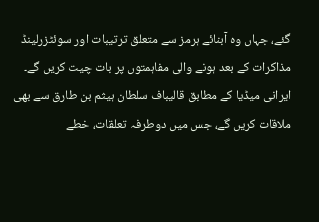گئے، جہاں وہ آبنائے ہرمز سے متعلق ترتیبات اور سوئٹزرلینڈ مذاکرات کے بعد ہونے والی مفاہمتوں پر بات چیت کریں گے۔
ایرانی میڈیا کے مطابق قالیباف سلطان ہیثم بن طارق سے بھی ملاقات کریں گے، جس میں دوطرفہ تعلقات، خطے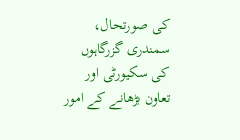کی صورتحال، سمندری گزرگاہوں کی سکیورٹی اور تعاون بڑھانے کے امور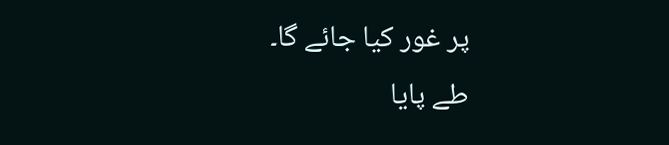پر غور کیا جائے گا۔
طے پایا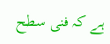ہے کہ فنی سطح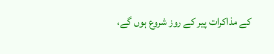کے مذاکرات پیر کے روز شروع ہوں گے،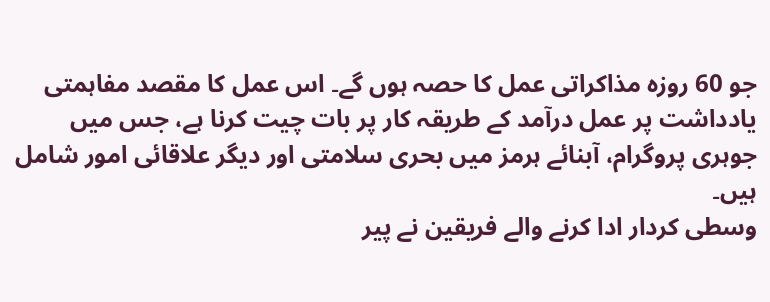جو 60 روزہ مذاکراتی عمل کا حصہ ہوں گے۔ اس عمل کا مقصد مفاہمتی یادداشت پر عمل درآمد کے طریقہ کار پر بات چیت کرنا ہے، جس میں جوہری پروگرام، آبنائے ہرمز میں بحری سلامتی اور دیگر علاقائی امور شامل ہیں۔
وسطی کردار ادا کرنے والے فریقین نے پیر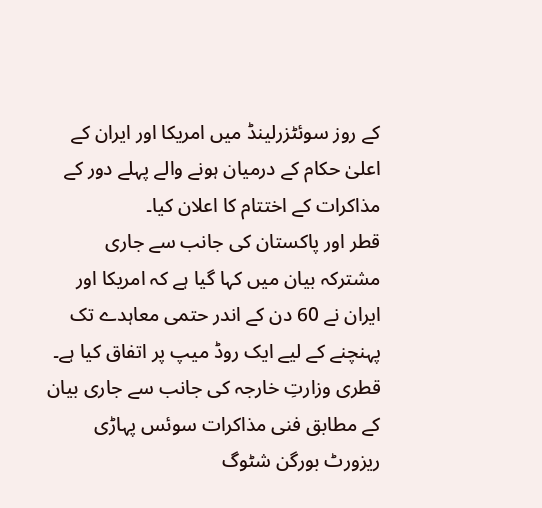کے روز سوئٹزرلینڈ میں امریکا اور ایران کے اعلیٰ حکام کے درمیان ہونے والے پہلے دور کے مذاکرات کے اختتام کا اعلان کیا۔
قطر اور پاکستان کی جانب سے جاری مشترکہ بیان میں کہا گیا ہے کہ امریکا اور ایران نے 60 دن کے اندر حتمی معاہدے تک پہنچنے کے لیے ایک روڈ میپ پر اتفاق کیا ہے۔
قطری وزارتِ خارجہ کی جانب سے جاری بیان کے مطابق فنی مذاکرات سوئس پہاڑی ریزورٹ بورگن شٹوگ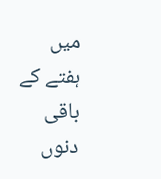میں ہفتے کے باقی دنوں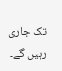تک جاری رہیں گے۔